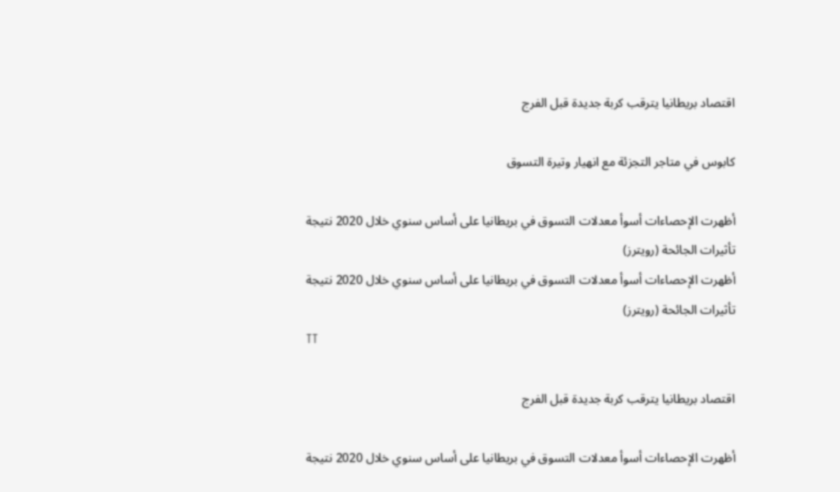اقتصاد بريطانيا يترقب كربة جديدة قبل الفرج

كابوس في متاجر التجزئة مع انهيار وتيرة التسوق

أظهرت الإحصاءات أسوأ معدلات التسوق في بريطانيا على أساس سنوي خلال 2020 نتيجة تأثيرات الجائحة (رويترز)
أظهرت الإحصاءات أسوأ معدلات التسوق في بريطانيا على أساس سنوي خلال 2020 نتيجة تأثيرات الجائحة (رويترز)
TT

اقتصاد بريطانيا يترقب كربة جديدة قبل الفرج

أظهرت الإحصاءات أسوأ معدلات التسوق في بريطانيا على أساس سنوي خلال 2020 نتيجة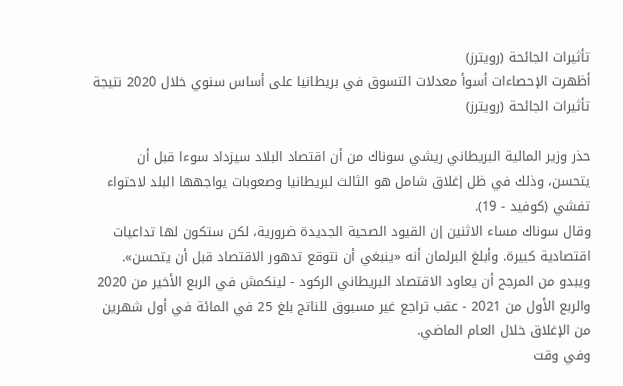تأثيرات الجائحة (رويترز)
أظهرت الإحصاءات أسوأ معدلات التسوق في بريطانيا على أساس سنوي خلال 2020 نتيجة تأثيرات الجائحة (رويترز)

حذر وزير المالية البريطاني ريشي سوناك من أن اقتصاد البلاد سيزداد سوءا قبل أن يتحسن، وذلك في ظل إغلاق شامل هو الثالث لبريطانيا وصعوبات يواجهها البلد لاحتواء تفشي (كوفيد - 19).
وقال سوناك مساء الاثنين إن القيود الصحية الجديدة ضرورية، لكن ستكون لها تداعيات اقتصادية كبيرة. وأبلغ البرلمان أنه «ينبغي أن نتوقع تدهور الاقتصاد قبل أن يتحسن».
ويبدو من المرجح أن يعاود الاقتصاد البريطاني الركود - لينكمش في الربع الأخير من 2020 والربع الأول من 2021 - عقب تراجع غير مسبوق للناتج بلغ 25 في المائة في أول شهرين من الإغلاق خلال العام الماضي.
وفي وقت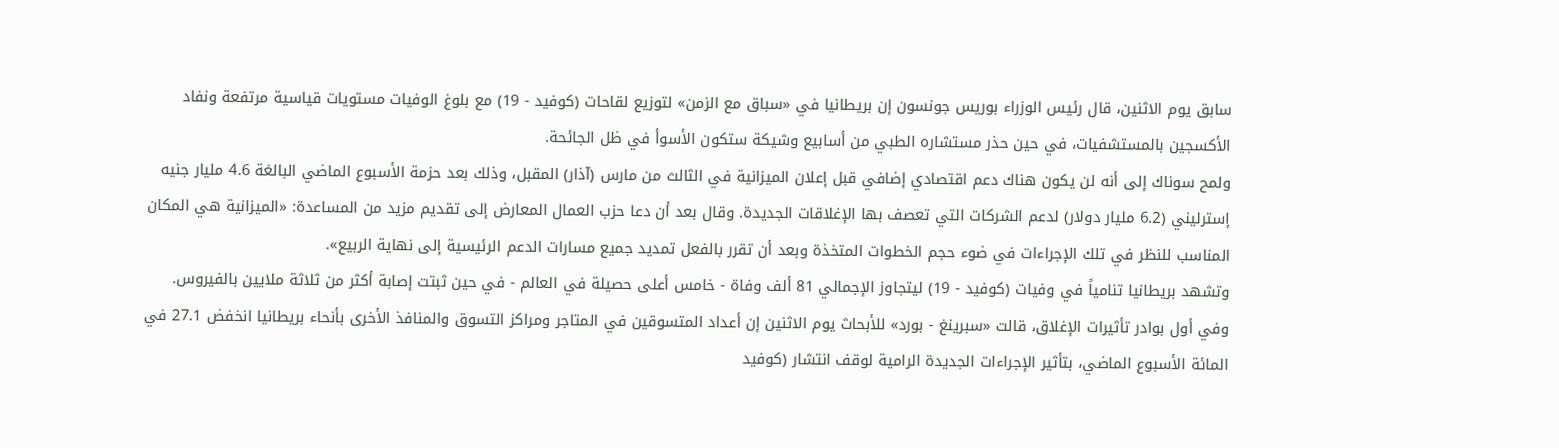سابق يوم الاثنين، قال رئيس الوزراء بوريس جونسون إن بريطانيا في «سباق مع الزمن» لتوزيع لقاحات (كوفيد - 19) مع بلوغ الوفيات مستويات قياسية مرتفعة ونفاد الأكسجين بالمستشفيات، في حين حذر مستشاره الطبي من أسابيع وشيكة ستكون الأسوأ في ظل الجائحة.
ولمح سوناك إلى أنه لن يكون هناك دعم اقتصادي إضافي قبل إعلان الميزانية في الثالث من مارس (آذار) المقبل، وذلك بعد حزمة الأسبوع الماضي البالغة 4.6 مليار جنيه إسترليني (6.2 مليار دولار) لدعم الشركات التي تعصف بها الإغلاقات الجديدة. وقال بعد أن دعا حزب العمال المعارض إلى تقديم مزيد من المساعدة: «الميزانية هي المكان المناسب للنظر في تلك الإجراءات في ضوء حجم الخطوات المتخذة وبعد أن تقرر بالفعل تمديد جميع مسارات الدعم الرئيسية إلى نهاية الربيع».
وتشهد بريطانيا تنامياً في وفيات (كوفيد - 19) ليتجاوز الإجمالي 81 ألف وفاة - خامس أعلى حصيلة في العالم - في حين ثبتت إصابة أكثر من ثلاثة ملايين بالفيروس.
وفي أول بوادر تأثيرات الإغلاق، قالت «سبرينغ - بورد» للأبحاث يوم الاثنين إن أعداد المتسوقين في المتاجر ومراكز التسوق والمنافذ الأخرى بأنحاء بريطانيا انخفض 27.1 في المائة الأسبوع الماضي، بتأثير الإجراءات الجديدة الرامية لوقف انتشار (كوفيد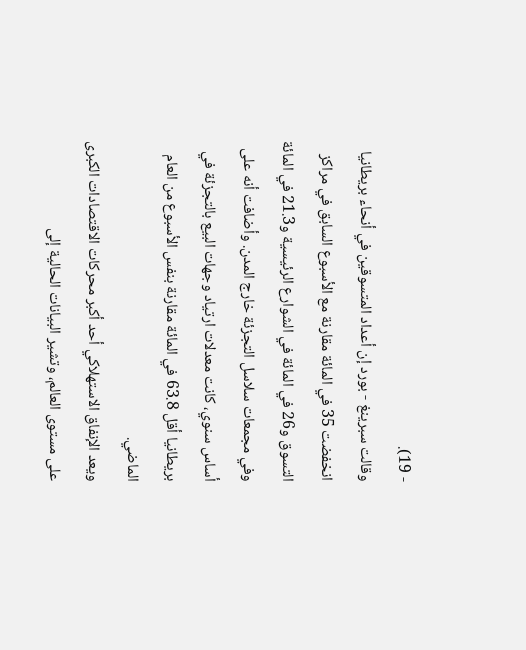- 19).
وقالت سبرينغ - بورد إن أعداد المتسوقين في أنحاء بريطانيا انخفضت 35 في المائة مقارنة مع الأسبوع السابق في مراكز التسوق و26 في المائة في الشوارع الرئيسية و21.3 في المائة وفي مجمعات سلاسل التجزئة خارج المدن. وأضافت أنه على أساس سنوي، كانت معدلات ارتياد وجهات البيع بالتجزئة في بريطانيا أقل 63.8 في المائة مقارنة بنفس الأسبوع من العام الماضي.
ويعد الإنفاق الاستهلاكي أحد أكبر محركات الاقتصادات الكبرى على مستوى العالم، وتشير البيانات الحالية إلى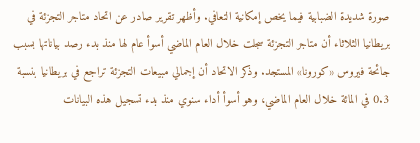صورة شديدة الضبابية فيما يخص إمكانية التعافي. وأظهر تقرير صادر عن اتحاد متاجر التجزئة في بريطانيا الثلاثاء أن متاجر التجزئة سجلت خلال العام الماضي أسوأ عام لها منذ بدء رصد بياناتها بسبب جائحة فيروس «كورونا» المستجد. وذكر الاتحاد أن إجمالي مبيعات التجزئة تراجع في بريطانيا بنسبة 0.3 في المائة خلال العام الماضي، وهو أسوأ أداء سنوي منذ بدء تسجيل هذه البيانات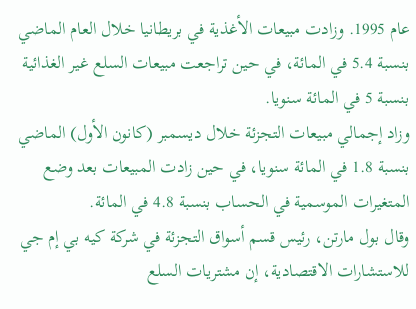عام 1995. وزادت مبيعات الأغذية في بريطانيا خلال العام الماضي بنسبة 5.4 في المائة، في حين تراجعت مبيعات السلع غير الغذائية بنسبة 5 في المائة سنويا.
وزاد إجمالي مبيعات التجزئة خلال ديسمبر (كانون الأول) الماضي بنسبة 1.8 في المائة سنويا، في حين زادت المبيعات بعد وضع المتغيرات الموسمية في الحساب بنسبة 4.8 في المائة.
وقال بول مارتن، رئيس قسم أسواق التجزئة في شركة كيه بي إم جي للاستشارات الاقتصادية، إن مشتريات السلع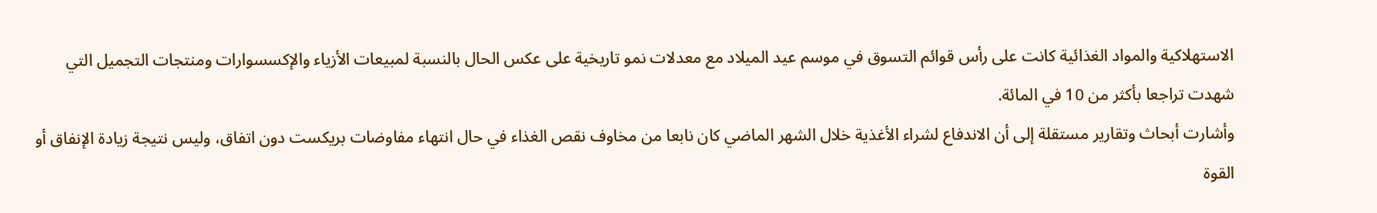الاستهلاكية والمواد الغذائية كانت على رأس قوائم التسوق في موسم عيد الميلاد مع معدلات نمو تاريخية على عكس الحال بالنسبة لمبيعات الأزياء والإكسسوارات ومنتجات التجميل التي شهدت تراجعا بأكثر من 10 في المائة.
وأشارت أبحاث وتقارير مستقلة إلى أن الاندفاع لشراء الأغذية خلال الشهر الماضي كان نابعا من مخاوف نقص الغذاء في حال انتهاء مفاوضات بريكست دون اتفاق، وليس نتيجة زيادة الإنفاق أو القوة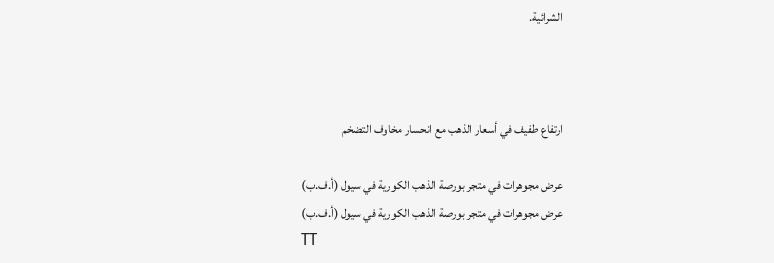الشرائية.



ارتفاع طفيف في أسعار الذهب مع انحسار مخاوف التضخم

عرض مجوهرات في متجر بورصة الذهب الكورية في سيول (أ.ف.ب)
عرض مجوهرات في متجر بورصة الذهب الكورية في سيول (أ.ف.ب)
TT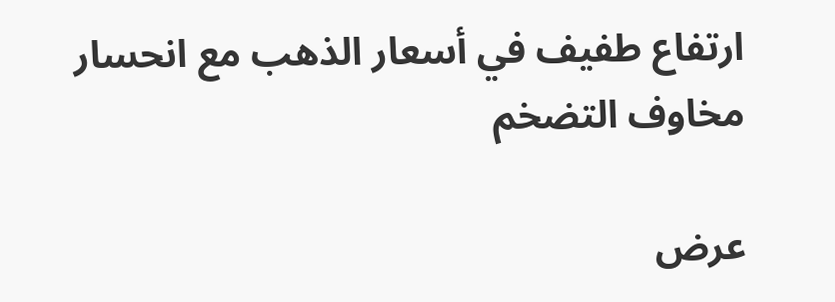ارتفاع طفيف في أسعار الذهب مع انحسار مخاوف التضخم

عرض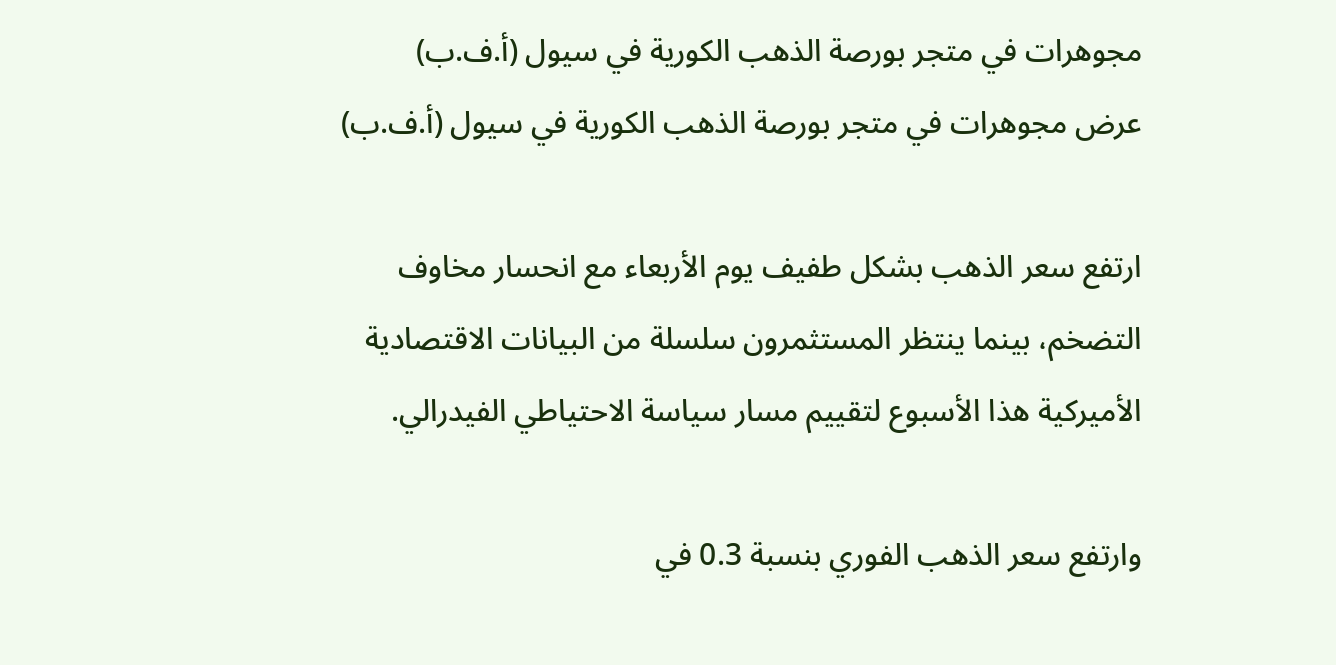مجوهرات في متجر بورصة الذهب الكورية في سيول (أ.ف.ب)
عرض مجوهرات في متجر بورصة الذهب الكورية في سيول (أ.ف.ب)

ارتفع سعر الذهب بشكل طفيف يوم الأربعاء مع انحسار مخاوف التضخم، بينما ينتظر المستثمرون سلسلة من البيانات الاقتصادية الأميركية هذا الأسبوع لتقييم مسار سياسة الاحتياطي الفيدرالي.

وارتفع سعر الذهب الفوري بنسبة 0.3 في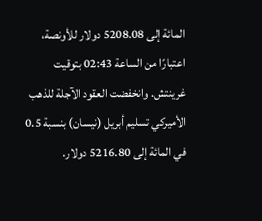المائة إلى 5208.08 دولار للأونصة، اعتبارًا من الساعة 02:43 بتوقيت غرينتش. وانخفضت العقود الآجلة للذهب الأميركي تسليم أبريل (نيسان) بنسبة 0.5 في المائة إلى 5216.80 دولار.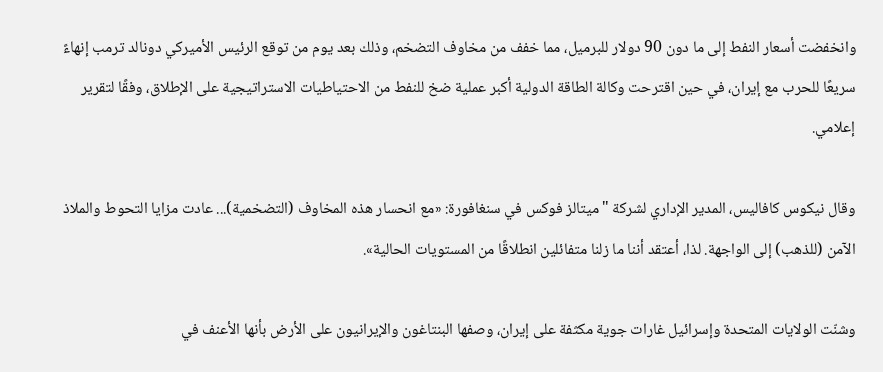وانخفضت أسعار النفط إلى ما دون 90 دولار للبرميل، مما خفف من مخاوف التضخم، وذلك بعد يوم من توقع الرئيس الأميركي دونالد ترمب إنهاءً سريعًا للحرب مع إيران، في حين اقترحت وكالة الطاقة الدولية أكبر عملية ضخ للنفط من الاحتياطيات الاستراتيجية على الإطلاق، وفقًا لتقرير إعلامي.

وقال نيكوس كافاليس، المدير الإداري لشركة "ميتالز فوكس في سنغافورة: «مع انحسار هذه المخاوف (التضخمية)... عادت مزايا التحوط والملاذ الآمن (للذهب) إلى الواجهة. لذا، أعتقد أننا ما زلنا متفائلين انطلاقًا من المستويات الحالية».

وشنّت الولايات المتحدة وإسرائيل غارات جوية مكثفة على إيران، وصفها البنتاغون والإيرانيون على الأرض بأنها الأعنف في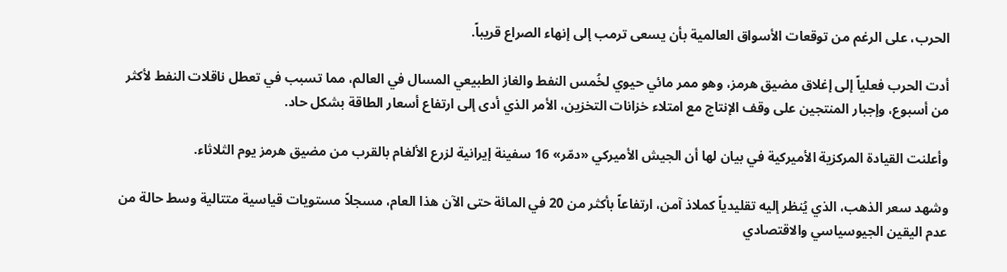الحرب، على الرغم من توقعات الأسواق العالمية بأن يسعى ترمب إلى إنهاء الصراع قريباً.

أدت الحرب فعلياً إلى إغلاق مضيق هرمز، وهو ممر مائي حيوي لخُمس النفط والغاز الطبيعي المسال في العالم، مما تسبب في تعطل ناقلات النفط لأكثر من أسبوع، وإجبار المنتجين على وقف الإنتاج مع امتلاء خزانات التخزين، الأمر الذي أدى إلى ارتفاع أسعار الطاقة بشكل حاد.

وأعلنت القيادة المركزية الأميركية في بيان لها أن الجيش الأميركي «دمّر» 16 سفينة إيرانية لزرع الألغام بالقرب من مضيق هرمز يوم الثلاثاء.

وشهد سعر الذهب، الذي يُنظر إليه تقليدياً كملاذ آمن، ارتفاعاً بأكثر من 20 في المائة حتى الآن هذا العام، مسجلاً مستويات قياسية متتالية وسط حالة من عدم اليقين الجيوسياسي والاقتصادي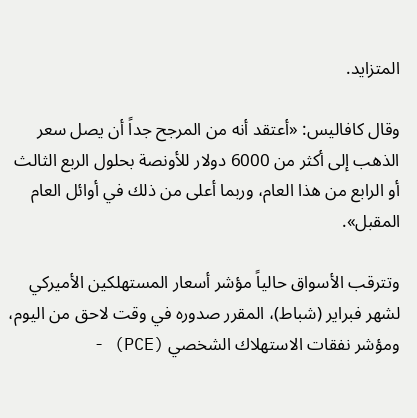المتزايد.

وقال كافاليس: «أعتقد أنه من المرجح جداً أن يصل سعر الذهب إلى أكثر من 6000 دولار للأونصة بحلول الربع الثالث أو الرابع من هذا العام، وربما أعلى من ذلك في أوائل العام المقبل».

وتترقب الأسواق حالياً مؤشر أسعار المستهلكين الأميركي لشهر فبراير (شباط)، المقرر صدوره في وقت لاحق من اليوم، ومؤشر نفقات الاستهلاك الشخصي (PCE) -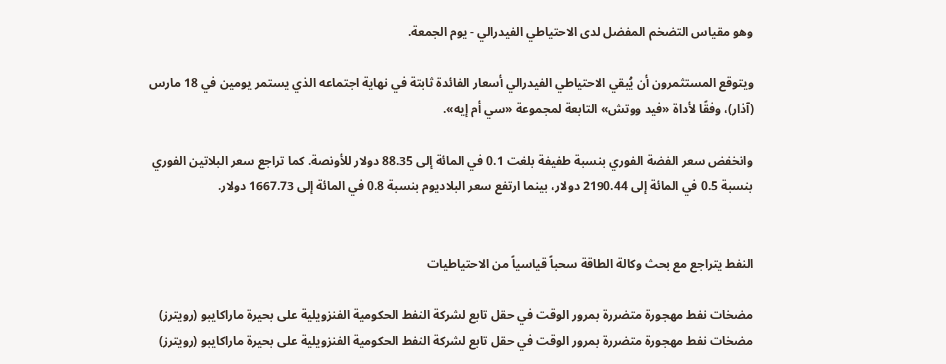وهو مقياس التضخم المفضل لدى الاحتياطي الفيدرالي - يوم الجمعة.

ويتوقع المستثمرون أن يُبقي الاحتياطي الفيدرالي أسعار الفائدة ثابتة في نهاية اجتماعه الذي يستمر يومين في 18 مارس (آذار)، وفقًا لأداة «فيد ووتش» التابعة لمجموعة «سي أم إيه».

وانخفض سعر الفضة الفوري بنسبة طفيفة بلغت 0.1 في المائة إلى 88.35 دولار للأونصة. كما تراجع سعر البلاتين الفوري بنسبة 0.5 في المائة إلى 2190.44 دولار، بينما ارتفع سعر البلاديوم بنسبة 0.8 في المائة إلى 1667.73 دولار.


النفط يتراجع مع بحث وكالة الطاقة سحباً قياسياً من الاحتياطيات

مضخات نفط مهجورة متضررة بمرور الوقت في حقل تابع لشركة النفط الحكومية الفنزويلية على بحيرة ماراكايبو (رويترز)
مضخات نفط مهجورة متضررة بمرور الوقت في حقل تابع لشركة النفط الحكومية الفنزويلية على بحيرة ماراكايبو (رويترز)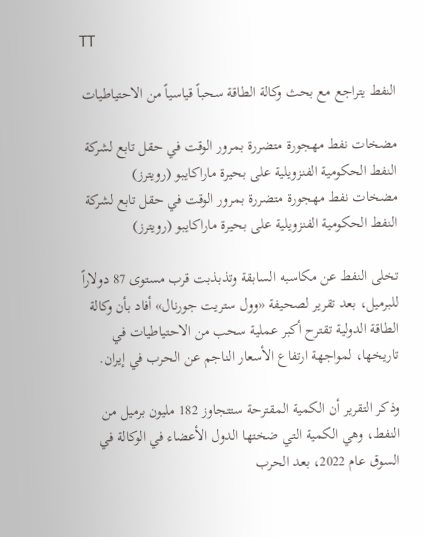TT

النفط يتراجع مع بحث وكالة الطاقة سحباً قياسياً من الاحتياطيات

مضخات نفط مهجورة متضررة بمرور الوقت في حقل تابع لشركة النفط الحكومية الفنزويلية على بحيرة ماراكايبو (رويترز)
مضخات نفط مهجورة متضررة بمرور الوقت في حقل تابع لشركة النفط الحكومية الفنزويلية على بحيرة ماراكايبو (رويترز)

تخلى النفط عن مكاسبه السابقة وتذبذبت قرب مستوى 87 دولاراً للبرميل، بعد تقرير لصحيفة «وول ستريت جورنال» أفاد بأن وكالة الطاقة الدولية تقترح أكبر عملية سحب من الاحتياطيات في تاريخها، لمواجهة ارتفاع الأسعار الناجم عن الحرب في إيران.

وذكر التقرير أن الكمية المقترحة ستتجاوز 182 مليون برميل من النفط، وهي الكمية التي ضختها الدول الأعضاء في الوكالة في السوق عام 2022، بعد الحرب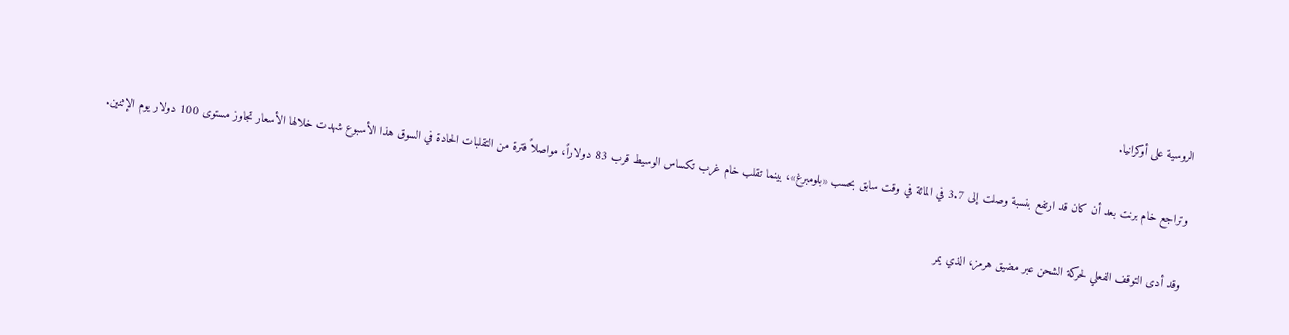الروسية على أوكرانيا.

وتراجع خام برنت بعد أن كان قد ارتفع بنسبة وصلت إلى 3.7 في المائة في وقت سابق بحسب «بلومبرغ»، بينما تقلب خام غرب تكساس الوسيط قرب 83 دولاراً، مواصلاً فترة من التقلبات الحادة في السوق هذا الأسبوع شهدت خلالها الأسعار تجاوز مستوى 100 دولار يوم الإثنين.

وقد أدى التوقف الفعلي لحركة الشحن عبر مضيق هرمز، الذي يمر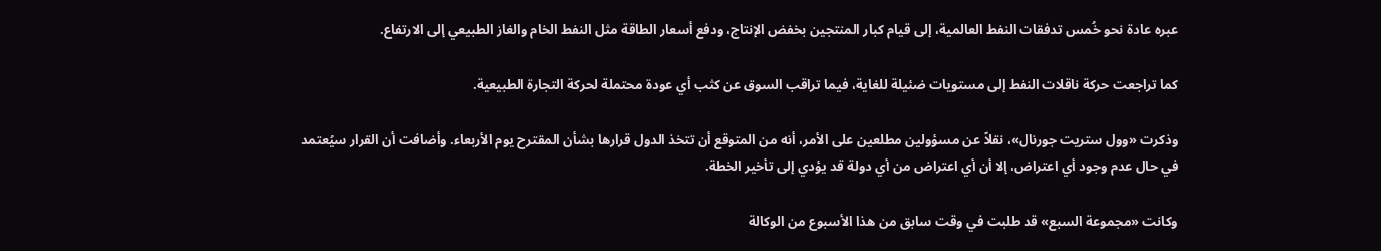عبره عادة نحو خُمس تدفقات النفط العالمية، إلى قيام كبار المنتجين بخفض الإنتاج، ودفع أسعار الطاقة مثل النفط الخام والغاز الطبيعي إلى الارتفاع.

كما تراجعت حركة ناقلات النفط إلى مستويات ضئيلة للغاية، فيما تراقب السوق عن كثب أي عودة محتملة لحركة التجارة الطبيعية.

وذكرت «وول ستريت جورنال»، نقلاً عن مسؤولين مطلعين على الأمر، أنه من المتوقع أن تتخذ الدول قرارها بشأن المقترح يوم الأربعاء. وأضافت أن القرار سيُعتمد في حال عدم وجود أي اعتراض، إلا أن أي اعتراض من أي دولة قد يؤدي إلى تأخير الخطة.

وكانت «مجموعة السبع» قد طلبت في وقت سابق من هذا الأسبوع من الوكالة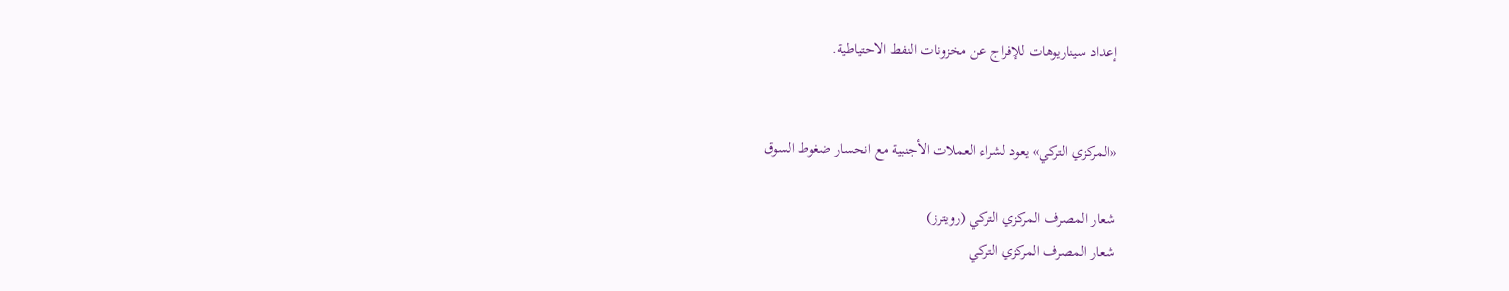إعداد سيناريوهات للإفراج عن مخزونات النفط الاحتياطية.


«المركزي التركي» يعود لشراء العملات الأجنبية مع انحسار ضغوط السوق

شعار المصرف المركزي التركي (رويترز)
شعار المصرف المركزي التركي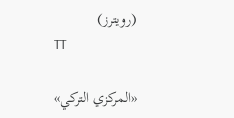(رويترز)
TT

«المركزي التركي»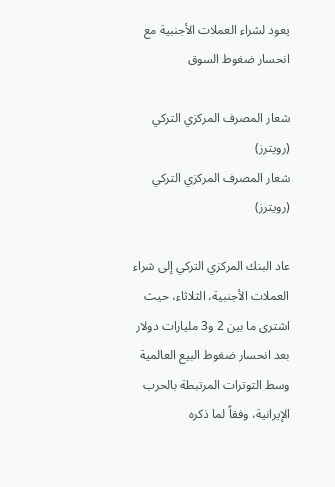يعود لشراء العملات الأجنبية مع انحسار ضغوط السوق

شعار المصرف المركزي التركي (رويترز)
شعار المصرف المركزي التركي (رويترز)

عاد البنك المركزي التركي إلى شراء العملات الأجنبية، الثلاثاء، حيث اشترى ما بين 2 و3 مليارات دولار بعد انحسار ضغوط البيع العالمية وسط التوترات المرتبطة بالحرب الإيرانية، وفقاً لما ذكره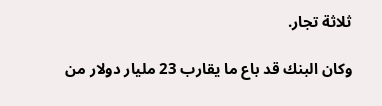ثلاثة تجار.

وكان البنك قد باع ما يقارب 23 مليار دولار من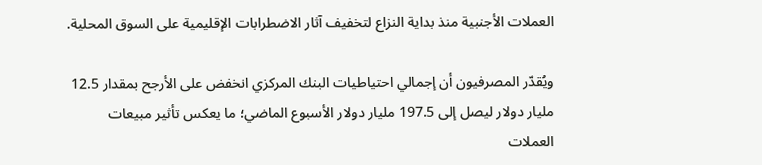العملات الأجنبية منذ بداية النزاع لتخفيف آثار الاضطرابات الإقليمية على السوق المحلية.

ويُقدّر المصرفيون أن إجمالي احتياطيات البنك المركزي انخفض على الأرجح بمقدار 12.5 مليار دولار ليصل إلى 197.5 مليار دولار الأسبوع الماضي؛ ما يعكس تأثير مبيعات العملات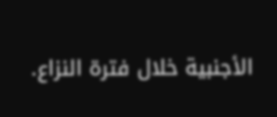الأجنبية خلال فترة النزاع.